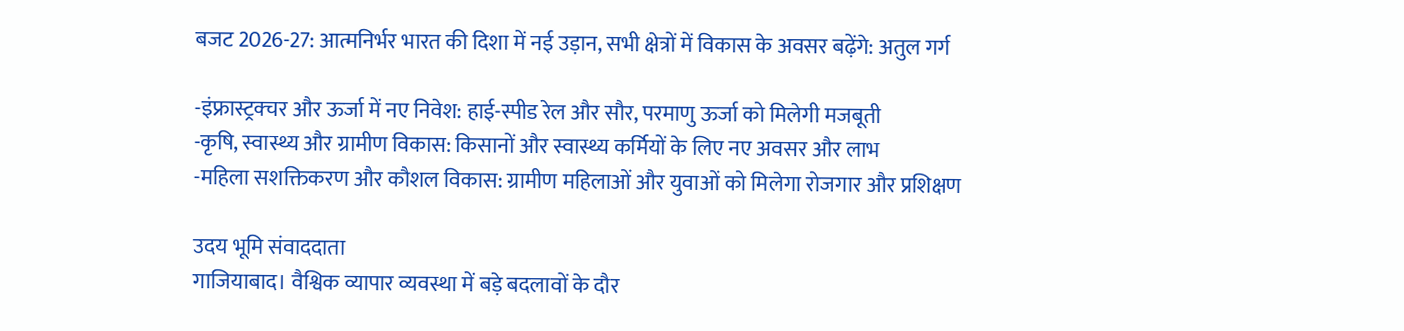बजट 2026-27: आत्मनिर्भर भारत की दिशा में नई उड़ान, सभी क्षेत्रों में विकास के अवसर बढ़ेंगे: अतुल गर्ग

-इंफ्रास्ट्रक्चर और ऊर्जा में नए निवेश: हाई-स्पीड रेल और सौर, परमाणु ऊर्जा को मिलेगी मजबूती
-कृषि, स्वास्थ्य और ग्रामीण विकास: किसानों और स्वास्थ्य कर्मियों के लिए नए अवसर और लाभ
-महिला सशक्तिकरण और कौशल विकास: ग्रामीण महिलाओं और युवाओं को मिलेगा रोजगार और प्रशिक्षण

उदय भूमि संवाददाता
गाजियाबाद। वैश्विक व्यापार व्यवस्था में बड़े बदलावों के दौर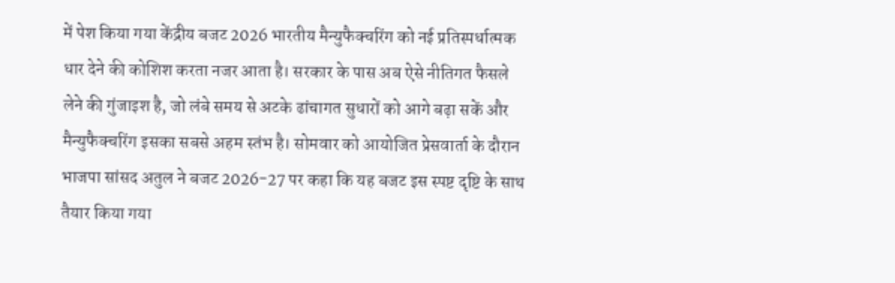में पेश किया गया केंद्रीय बजट 2026 भारतीय मैन्युफैक्चरिंग को नई प्रतिस्पर्धात्मक धार देने की कोशिश करता नजर आता है। सरकार के पास अब ऐसे नीतिगत फैसले लेने की गुंजाइश है, जो लंबे समय से अटके ढांचागत सुधारों को आगे बढ़ा सकें और मैन्युफैक्चरिंग इसका सबसे अहम स्तंभ है। सोमवार को आयोजित प्रेसवार्ता के दौरान
भाजपा सांसद अतुल ने बजट 2026-27 पर कहा कि यह बजट इस स्पष्ट दृष्टि के साथ तैयार किया गया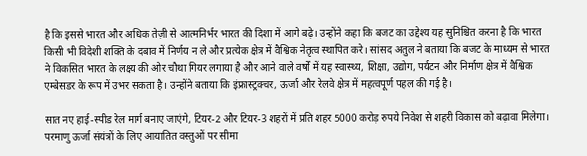है कि इससे भारत और अधिक तेज़ी से आत्मनिर्भर भारत की दिशा में आगे बढ़े। उन्होंने कहा कि बजट का उद्देश्य यह सुनिश्चित करना है कि भारत किसी भी विदेशी शक्ति के दबाव में निर्णय न ले और प्रत्येक क्षेत्र में वैश्विक नेतृत्व स्थापित करे। सांसद अतुल ने बताया कि बजट के माध्यम से भारत ने विकसित भारत के लक्ष्य की ओर चौथा गियर लगाया है और आने वाले वर्षों में यह स्वास्थ्य, शिक्षा, उद्योग, पर्यटन और निर्माण क्षेत्र में वैश्विक एम्बेसडर के रूप में उभर सकता है। उन्होंने बताया कि इंफ्रास्ट्रक्चर, ऊर्जा और रेलवे क्षेत्र में महत्वपूर्ण पहल की गई है।

सात नए हाई-स्पीड रेल मार्ग बनाए जाएंगे, टियर-2 और टियर-3 शहरों में प्रति शहर 5000 करोड़ रुपये निवेश से शहरी विकास को बढ़ावा मिलेगा। परमाणु ऊर्जा संयंत्रों के लिए आयातित वस्तुओं पर सीमा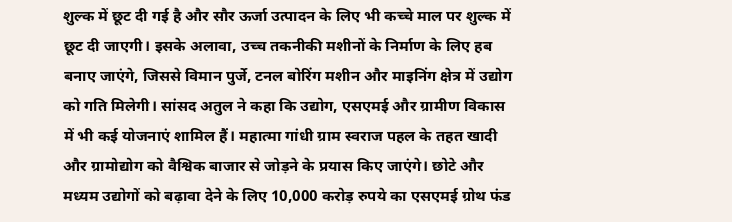शुल्क में छूट दी गई है और सौर ऊर्जा उत्पादन के लिए भी कच्चे माल पर शुल्क में छूट दी जाएगी। इसके अलावा, उच्च तकनीकी मशीनों के निर्माण के लिए हब बनाए जाएंगे, जिससे विमान पुर्जे, टनल बोरिंग मशीन और माइनिंग क्षेत्र में उद्योग को गति मिलेगी। सांसद अतुल ने कहा कि उद्योग, एसएमई और ग्रामीण विकास में भी कई योजनाएं शामिल हैं। महात्मा गांधी ग्राम स्वराज पहल के तहत खादी और ग्रामोद्योग को वैश्विक बाजार से जोड़ने के प्रयास किए जाएंगे। छोटे और मध्यम उद्योगों को बढ़ावा देने के लिए 10,000 करोड़ रुपये का एसएमई ग्रोथ फंड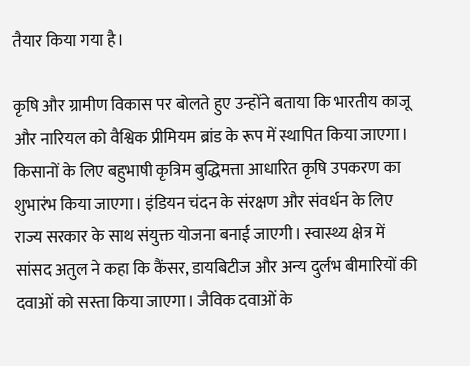तैयार किया गया है।

कृषि और ग्रामीण विकास पर बोलते हुए उन्होंने बताया कि भारतीय काजू और नारियल को वैश्विक प्रीमियम ब्रांड के रूप में स्थापित किया जाएगा। किसानों के लिए बहुभाषी कृत्रिम बुद्धिमत्ता आधारित कृषि उपकरण का शुभारंभ किया जाएगा। इंडियन चंदन के संरक्षण और संवर्धन के लिए राज्य सरकार के साथ संयुक्त योजना बनाई जाएगी। स्वास्थ्य क्षेत्र में सांसद अतुल ने कहा कि कैंसर, डायबिटीज और अन्य दुर्लभ बीमारियों की दवाओं को सस्ता किया जाएगा। जैविक दवाओं के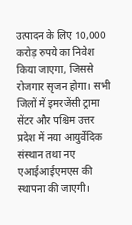उत्पादन के लिए 10,000 करोड़ रुपये का निवेश किया जाएगा, जिससे रोजगार सृजन होगा। सभी जिलों में इमरजेंसी ट्रामा सेंटर और पश्चिम उत्तर प्रदेश में नया आयुर्वेदिक संस्थान तथा नए एआईआईएमएस की स्थापना की जाएगी।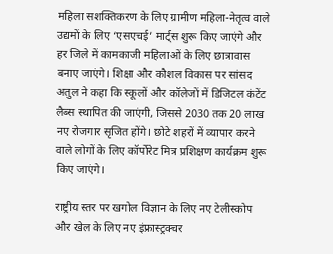महिला सशक्तिकरण के लिए ग्रामीण महिला-नेतृत्व वाले उद्यमों के लिए ‘एसएचई’ मार्ट्स शुरू किए जाएंगे और हर जिले में कामकाजी महिलाओं के लिए छात्रावास बनाए जाएंगे। शिक्षा और कौशल विकास पर सांसद अतुल ने कहा कि स्कूलों और कॉलेजों में डिजिटल कंटेंट लैब्स स्थापित की जाएंगी, जिससे 2030 तक 20 लाख नए रोजगार सृजित होंगे। छोटे शहरों में व्यापार करने वाले लोगों के लिए कॉर्पोरेट मित्र प्रशिक्षण कार्यक्रम शुरू किए जाएंगे।

राष्ट्रीय स्तर पर खगोल विज्ञान के लिए नए टेलीस्कोप और खेल के लिए नए इंफ्रास्ट्रक्चर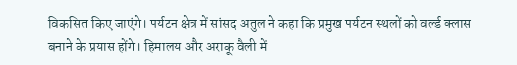विकसित किए जाएंगे। पर्यटन क्षेत्र में सांसद अतुल ने कहा कि प्रमुख पर्यटन स्थलों को वर्ल्ड क्लास बनाने के प्रयास होंगे। हिमालय और अराकू वैली में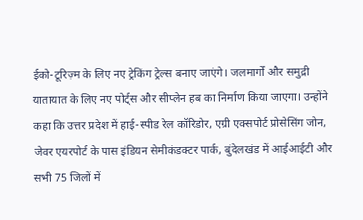ईको-टूरिज़्म के लिए नए ट्रेकिंग ट्रेल्स बनाए जाएंगे। जलमार्गों और समुद्री यातायात के लिए नए पोर्ट्स और सीप्लेन हब का निर्माण किया जाएगा। उन्होंने कहा कि उत्तर प्रदेश में हाई-स्पीड रेल कॉरिडोर, एग्री एक्सपोर्ट प्रोसेसिंग जोन, जेवर एयरपोर्ट के पास इंडियन सेमीकंडक्टर पार्क, बुंदेलखंड में आईआईटी और सभी 75 जिलों में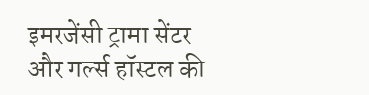इमरजेंसी ट्रामा सेंटर और गर्ल्स हॉस्टल की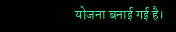योजना बनाई गई है।